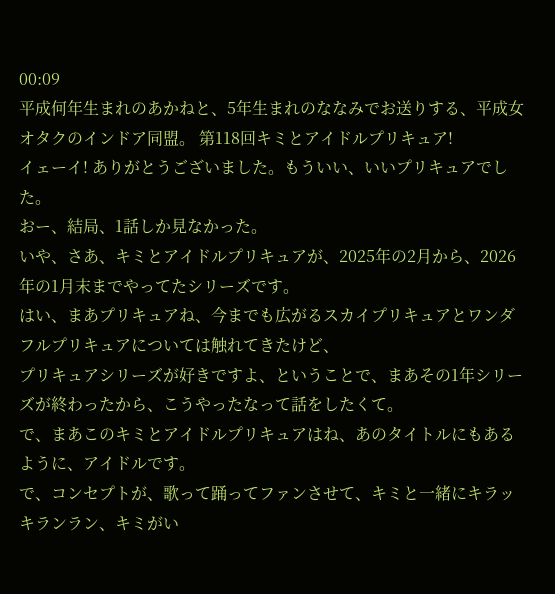00:09
平成何年生まれのあかねと、5年生まれのななみでお送りする、平成女オタクのインドア同盟。 第118回キミとアイドルプリキュア!
イェーイ! ありがとうございました。もういい、いいプリキュアでした。
おー、結局、1話しか見なかった。
いや、さあ、キミとアイドルプリキュアが、2025年の2月から、2026年の1月末までやってたシリーズです。
はい、まあプリキュアね、今までも広がるスカイプリキュアとワンダフルプリキュアについては触れてきたけど、
プリキュアシリーズが好きですよ、ということで、まあその1年シリーズが終わったから、こうやったなって話をしたくて。
で、まあこのキミとアイドルプリキュアはね、あのタイトルにもあるように、アイドルです。
で、コンセプトが、歌って踊ってファンさせて、キミと一緒にキラッキランラン、キミがい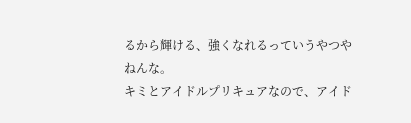るから輝ける、強くなれるっていうやつやねんな。
キミとアイドルプリキュアなので、アイド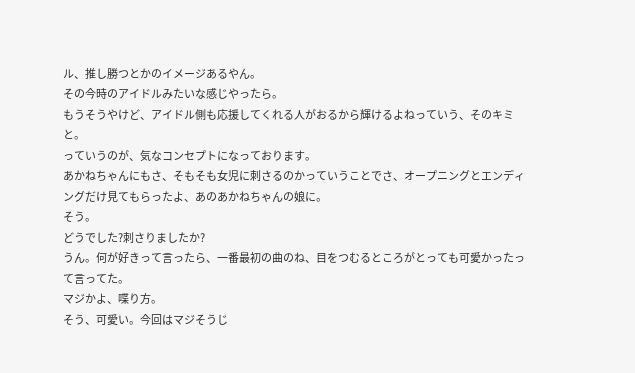ル、推し勝つとかのイメージあるやん。
その今時のアイドルみたいな感じやったら。
もうそうやけど、アイドル側も応援してくれる人がおるから輝けるよねっていう、そのキミと。
っていうのが、気なコンセプトになっております。
あかねちゃんにもさ、そもそも女児に刺さるのかっていうことでさ、オープニングとエンディングだけ見てもらったよ、あのあかねちゃんの娘に。
そう。
どうでした?刺さりましたか?
うん。何が好きって言ったら、一番最初の曲のね、目をつむるところがとっても可愛かったって言ってた。
マジかよ、喋り方。
そう、可愛い。今回はマジそうじ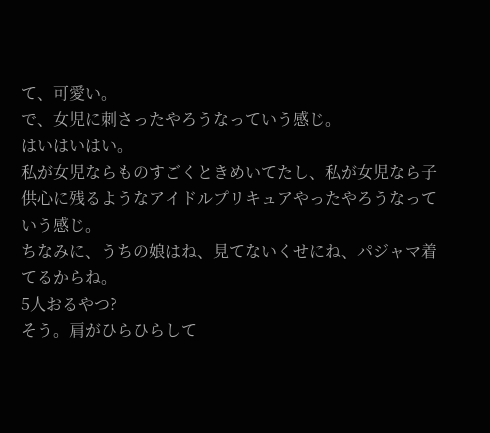て、可愛い。
で、女児に刺さったやろうなっていう感じ。
はいはいはい。
私が女児ならものすごくときめいてたし、私が女児なら子供心に残るようなアイドルプリキュアやったやろうなっていう感じ。
ちなみに、うちの娘はね、見てないくせにね、パジャマ着てるからね。
5人おるやつ?
そう。肩がひらひらして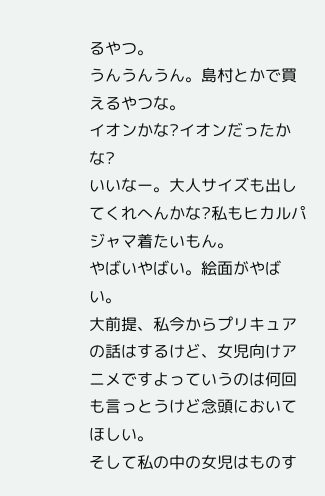るやつ。
うんうんうん。島村とかで買えるやつな。
イオンかな?イオンだったかな?
いいなー。大人サイズも出してくれへんかな?私もヒカルパジャマ着たいもん。
やばいやばい。絵面がやばい。
大前提、私今からプリキュアの話はするけど、女児向けアニメですよっていうのは何回も言っとうけど念頭においてほしい。
そして私の中の女児はものす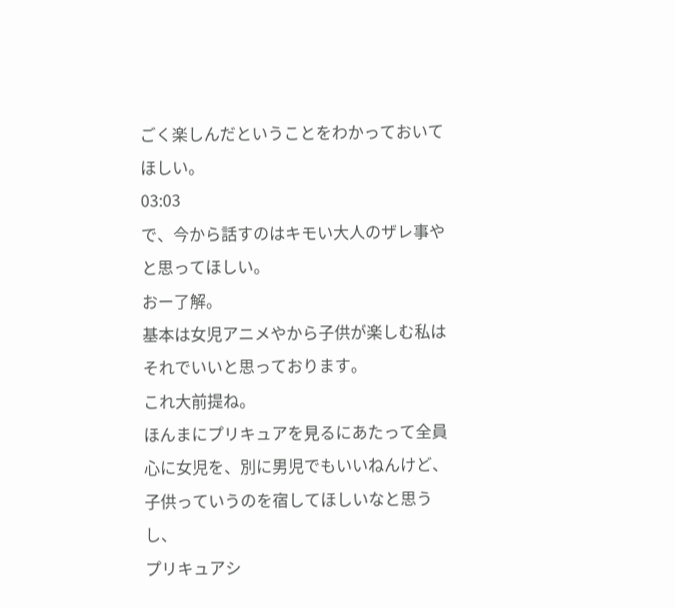ごく楽しんだということをわかっておいてほしい。
03:03
で、今から話すのはキモい大人のザレ事やと思ってほしい。
おー了解。
基本は女児アニメやから子供が楽しむ私はそれでいいと思っております。
これ大前提ね。
ほんまにプリキュアを見るにあたって全員心に女児を、別に男児でもいいねんけど、子供っていうのを宿してほしいなと思うし、
プリキュアシ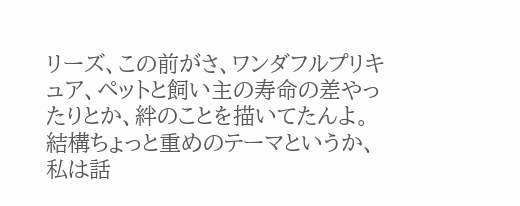リーズ、この前がさ、ワンダフルプリキュア、ペットと飼い主の寿命の差やったりとか、絆のことを描いてたんよ。
結構ちょっと重めのテーマというか、私は話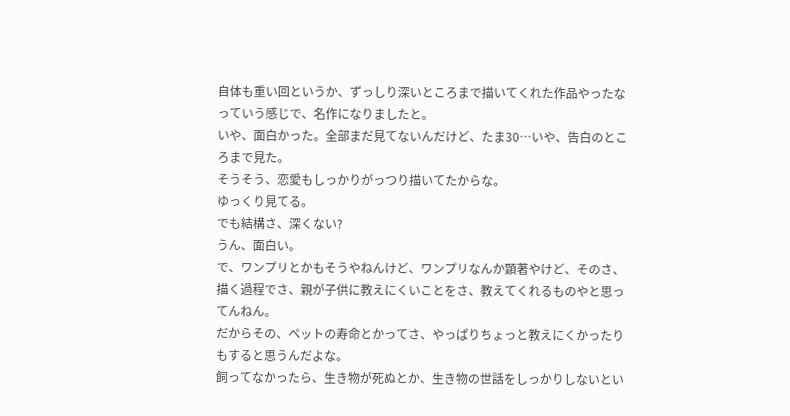自体も重い回というか、ずっしり深いところまで描いてくれた作品やったなっていう感じで、名作になりましたと。
いや、面白かった。全部まだ見てないんだけど、たま30…いや、告白のところまで見た。
そうそう、恋愛もしっかりがっつり描いてたからな。
ゆっくり見てる。
でも結構さ、深くない?
うん、面白い。
で、ワンプリとかもそうやねんけど、ワンプリなんか顕著やけど、そのさ、描く過程でさ、親が子供に教えにくいことをさ、教えてくれるものやと思ってんねん。
だからその、ペットの寿命とかってさ、やっぱりちょっと教えにくかったりもすると思うんだよな。
飼ってなかったら、生き物が死ぬとか、生き物の世話をしっかりしないとい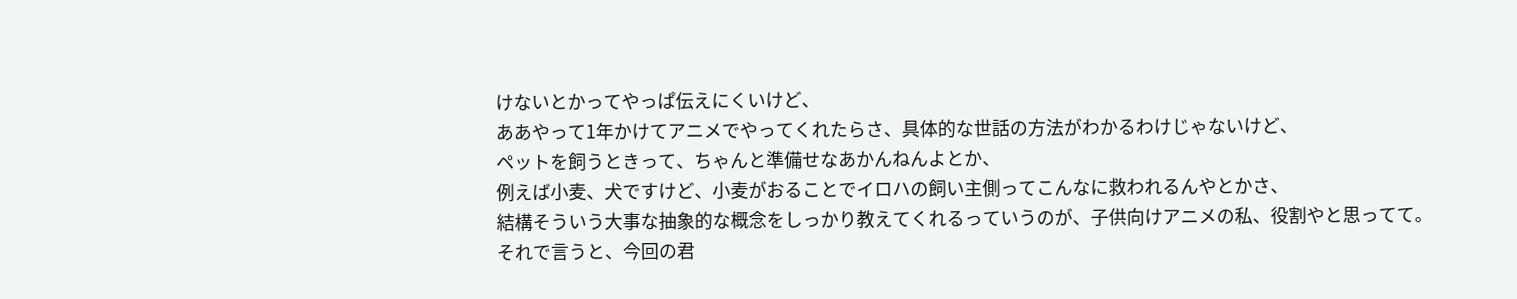けないとかってやっぱ伝えにくいけど、
ああやって1年かけてアニメでやってくれたらさ、具体的な世話の方法がわかるわけじゃないけど、
ペットを飼うときって、ちゃんと準備せなあかんねんよとか、
例えば小麦、犬ですけど、小麦がおることでイロハの飼い主側ってこんなに救われるんやとかさ、
結構そういう大事な抽象的な概念をしっかり教えてくれるっていうのが、子供向けアニメの私、役割やと思ってて。
それで言うと、今回の君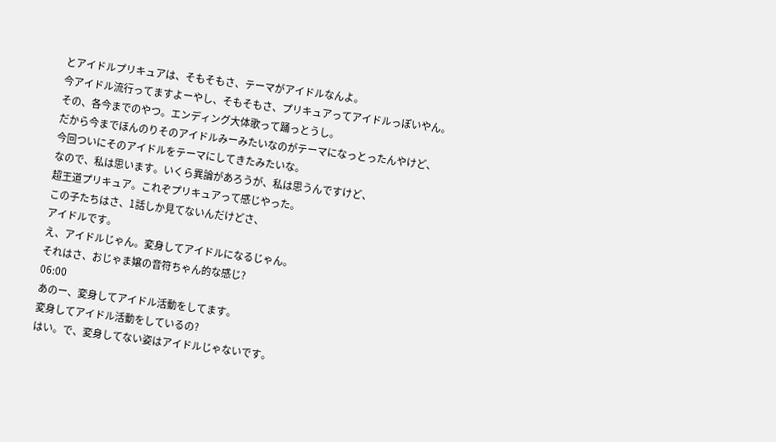とアイドルプリキュアは、そもそもさ、テーマがアイドルなんよ。
今アイドル流行ってますよーやし、そもそもさ、プリキュアってアイドルっぽいやん。
その、各今までのやつ。エンディング大体歌って踊っとうし。
だから今までほんのりそのアイドルみーみたいなのがテーマになっとったんやけど、
今回ついにそのアイドルをテーマにしてきたみたいな。
なので、私は思います。いくら異論があろうが、私は思うんですけど、
超王道プリキュア。これぞプリキュアって感じやった。
この子たちはさ、1話しか見てないんだけどさ、
アイドルです。
え、アイドルじゃん。変身してアイドルになるじゃん。
それはさ、おじゃま嬢の音符ちゃん的な感じ?
06:00
あのー、変身してアイドル活動をしてます。
変身してアイドル活動をしているの?
はい。で、変身してない姿はアイドルじゃないです。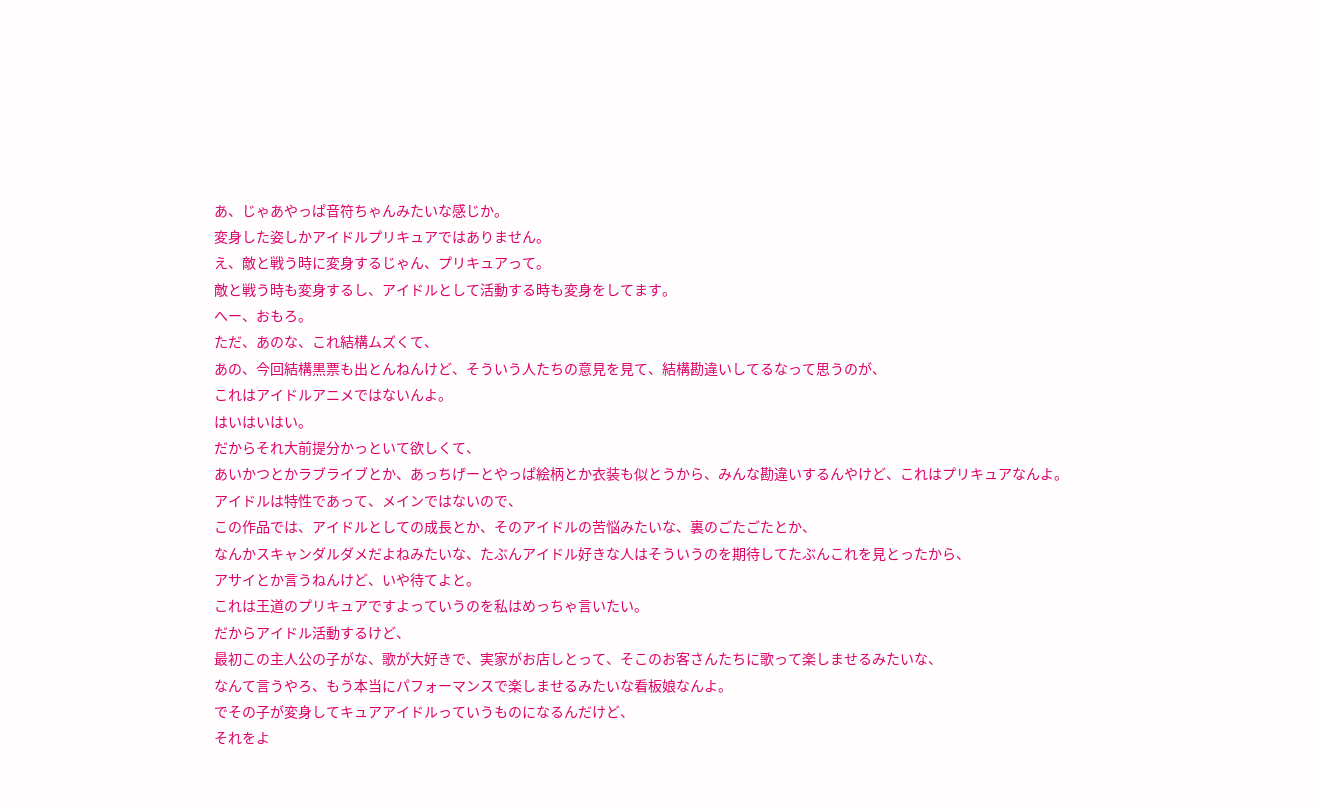あ、じゃあやっぱ音符ちゃんみたいな感じか。
変身した姿しかアイドルプリキュアではありません。
え、敵と戦う時に変身するじゃん、プリキュアって。
敵と戦う時も変身するし、アイドルとして活動する時も変身をしてます。
へー、おもろ。
ただ、あのな、これ結構ムズくて、
あの、今回結構黒票も出とんねんけど、そういう人たちの意見を見て、結構勘違いしてるなって思うのが、
これはアイドルアニメではないんよ。
はいはいはい。
だからそれ大前提分かっといて欲しくて、
あいかつとかラブライブとか、あっちげーとやっぱ絵柄とか衣装も似とうから、みんな勘違いするんやけど、これはプリキュアなんよ。
アイドルは特性であって、メインではないので、
この作品では、アイドルとしての成長とか、そのアイドルの苦悩みたいな、裏のごたごたとか、
なんかスキャンダルダメだよねみたいな、たぶんアイドル好きな人はそういうのを期待してたぶんこれを見とったから、
アサイとか言うねんけど、いや待てよと。
これは王道のプリキュアですよっていうのを私はめっちゃ言いたい。
だからアイドル活動するけど、
最初この主人公の子がな、歌が大好きで、実家がお店しとって、そこのお客さんたちに歌って楽しませるみたいな、
なんて言うやろ、もう本当にパフォーマンスで楽しませるみたいな看板娘なんよ。
でその子が変身してキュアアイドルっていうものになるんだけど、
それをよ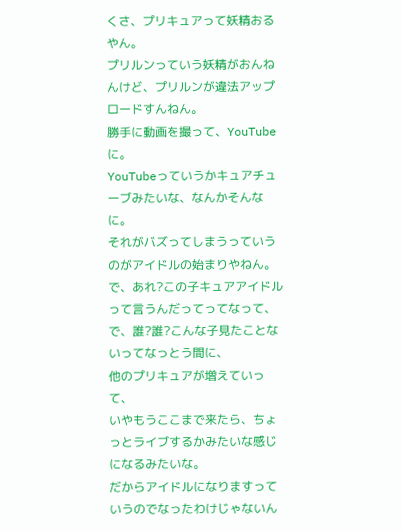くさ、プリキュアって妖精おるやん。
プリルンっていう妖精がおんねんけど、プリルンが違法アップロードすんねん。
勝手に動画を撮って、YouTubeに。
YouTubeっていうかキュアチューブみたいな、なんかそんなに。
それがバズってしまうっていうのがアイドルの始まりやねん。
で、あれ?この子キュアアイドルって言うんだってってなって、
で、誰?誰?こんな子見たことないってなっとう間に、
他のプリキュアが増えていって、
いやもうここまで来たら、ちょっとライブするかみたいな感じになるみたいな。
だからアイドルになりますっていうのでなったわけじゃないん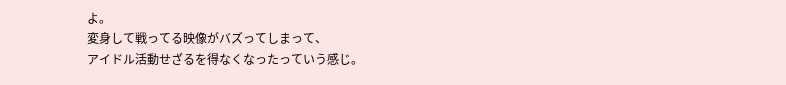よ。
変身して戦ってる映像がバズってしまって、
アイドル活動せざるを得なくなったっていう感じ。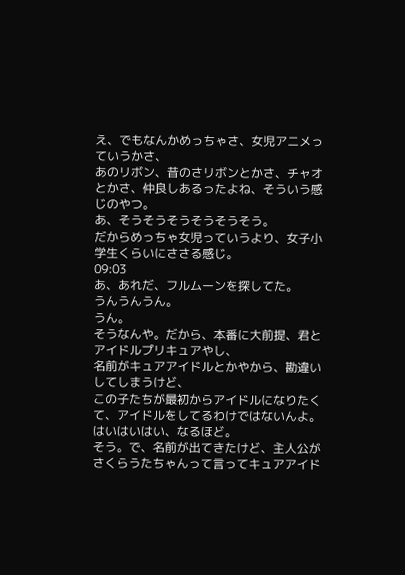え、でもなんかめっちゃさ、女児アニメっていうかさ、
あのリボン、昔のさリボンとかさ、チャオとかさ、仲良しあるったよね、そういう感じのやつ。
あ、そうそうそうそうそうそう。
だからめっちゃ女児っていうより、女子小学生くらいにささる感じ。
09:03
あ、あれだ、フルムーンを探してた。
うんうんうん。
うん。
そうなんや。だから、本番に大前提、君とアイドルプリキュアやし、
名前がキュアアイドルとかやから、勘違いしてしまうけど、
この子たちが最初からアイドルになりたくて、アイドルをしてるわけではないんよ。
はいはいはい、なるほど。
そう。で、名前が出てきたけど、主人公がさくらうたちゃんって言ってキュアアイド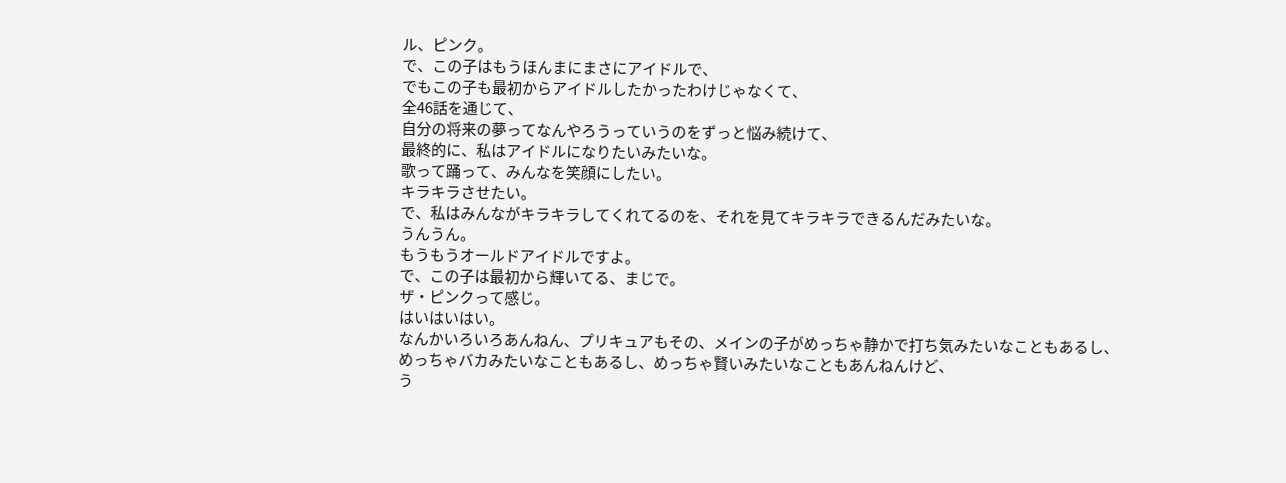ル、ピンク。
で、この子はもうほんまにまさにアイドルで、
でもこの子も最初からアイドルしたかったわけじゃなくて、
全46話を通じて、
自分の将来の夢ってなんやろうっていうのをずっと悩み続けて、
最終的に、私はアイドルになりたいみたいな。
歌って踊って、みんなを笑顔にしたい。
キラキラさせたい。
で、私はみんながキラキラしてくれてるのを、それを見てキラキラできるんだみたいな。
うんうん。
もうもうオールドアイドルですよ。
で、この子は最初から輝いてる、まじで。
ザ・ピンクって感じ。
はいはいはい。
なんかいろいろあんねん、プリキュアもその、メインの子がめっちゃ静かで打ち気みたいなこともあるし、
めっちゃバカみたいなこともあるし、めっちゃ賢いみたいなこともあんねんけど、
う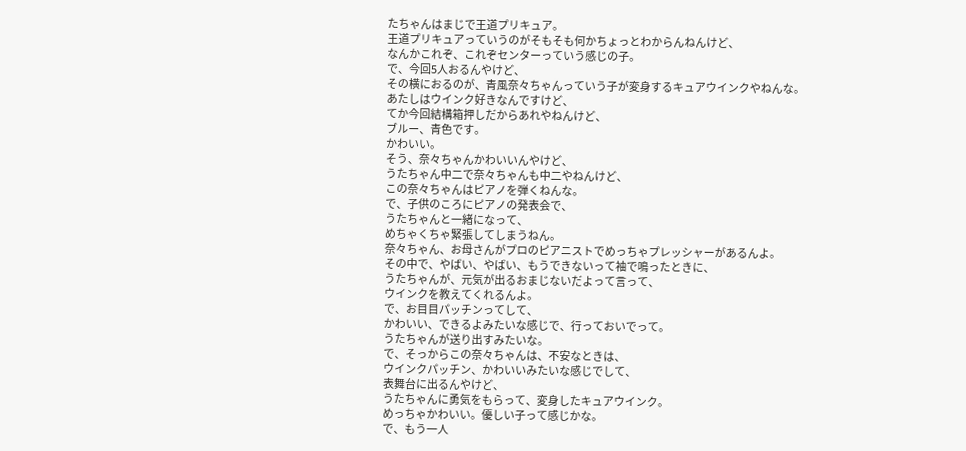たちゃんはまじで王道プリキュア。
王道プリキュアっていうのがそもそも何かちょっとわからんねんけど、
なんかこれぞ、これぞセンターっていう感じの子。
で、今回5人おるんやけど、
その横におるのが、青風奈々ちゃんっていう子が変身するキュアウインクやねんな。
あたしはウインク好きなんですけど、
てか今回結構箱押しだからあれやねんけど、
ブルー、青色です。
かわいい。
そう、奈々ちゃんかわいいんやけど、
うたちゃん中二で奈々ちゃんも中二やねんけど、
この奈々ちゃんはピアノを弾くねんな。
で、子供のころにピアノの発表会で、
うたちゃんと一緒になって、
めちゃくちゃ緊張してしまうねん。
奈々ちゃん、お母さんがプロのピアニストでめっちゃプレッシャーがあるんよ。
その中で、やばい、やばい、もうできないって袖で鳴ったときに、
うたちゃんが、元気が出るおまじないだよって言って、
ウインクを教えてくれるんよ。
で、お目目パッチンってして、
かわいい、できるよみたいな感じで、行っておいでって。
うたちゃんが送り出すみたいな。
で、そっからこの奈々ちゃんは、不安なときは、
ウインクパッチン、かわいいみたいな感じでして、
表舞台に出るんやけど、
うたちゃんに勇気をもらって、変身したキュアウインク。
めっちゃかわいい。優しい子って感じかな。
で、もう一人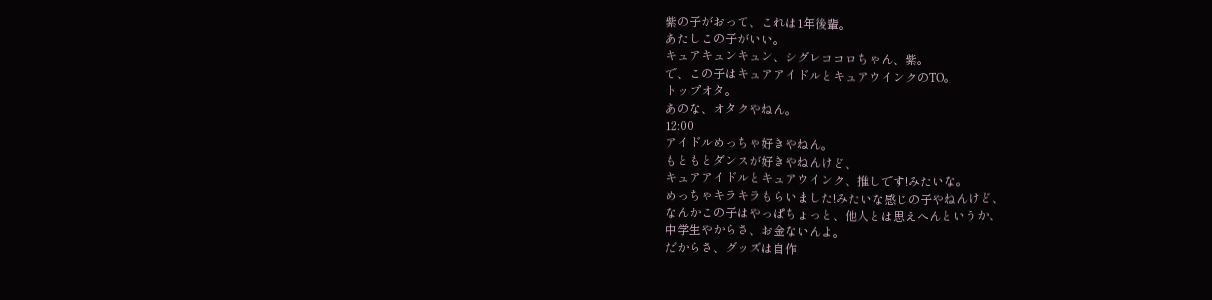紫の子がおって、これは1年後輩。
あたしこの子がいい。
キュアキュンキュン、シグレココロちゃん、紫。
で、この子はキュアアイドルとキュアウインクのTO。
トップオタ。
あのな、オタクやねん。
12:00
アイドルめっちゃ好きやねん。
もともとダンスが好きやねんけど、
キュアアイドルとキュアウインク、推しです!みたいな。
めっちゃキラキラもらいました!みたいな感じの子やねんけど、
なんかこの子はやっぱちょっと、他人とは思えへんというか、
中学生やからさ、お金ないんよ。
だからさ、グッズは自作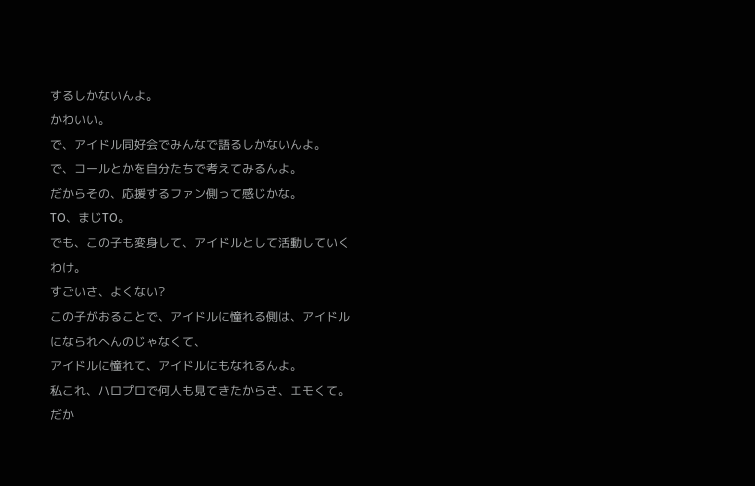するしかないんよ。
かわいい。
で、アイドル同好会でみんなで語るしかないんよ。
で、コールとかを自分たちで考えてみるんよ。
だからその、応援するファン側って感じかな。
TO、まじTO。
でも、この子も変身して、アイドルとして活動していくわけ。
すごいさ、よくない?
この子がおることで、アイドルに憧れる側は、アイドルになられへんのじゃなくて、
アイドルに憧れて、アイドルにもなれるんよ。
私これ、ハロプロで何人も見てきたからさ、エモくて。
だか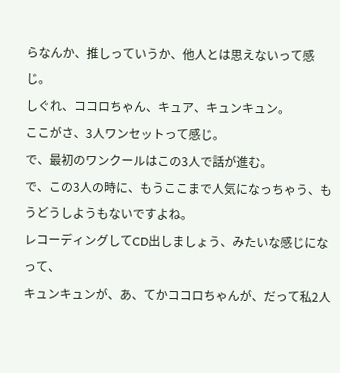らなんか、推しっていうか、他人とは思えないって感じ。
しぐれ、ココロちゃん、キュア、キュンキュン。
ここがさ、3人ワンセットって感じ。
で、最初のワンクールはこの3人で話が進む。
で、この3人の時に、もうここまで人気になっちゃう、もうどうしようもないですよね。
レコーディングしてCD出しましょう、みたいな感じになって、
キュンキュンが、あ、てかココロちゃんが、だって私2人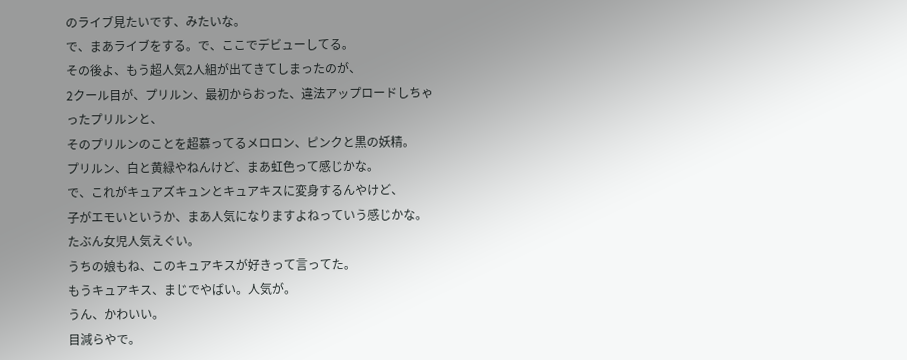のライブ見たいです、みたいな。
で、まあライブをする。で、ここでデビューしてる。
その後よ、もう超人気2人組が出てきてしまったのが、
2クール目が、プリルン、最初からおった、違法アップロードしちゃったプリルンと、
そのプリルンのことを超慕ってるメロロン、ピンクと黒の妖精。
プリルン、白と黄緑やねんけど、まあ虹色って感じかな。
で、これがキュアズキュンとキュアキスに変身するんやけど、
子がエモいというか、まあ人気になりますよねっていう感じかな。
たぶん女児人気えぐい。
うちの娘もね、このキュアキスが好きって言ってた。
もうキュアキス、まじでやばい。人気が。
うん、かわいい。
目減らやで。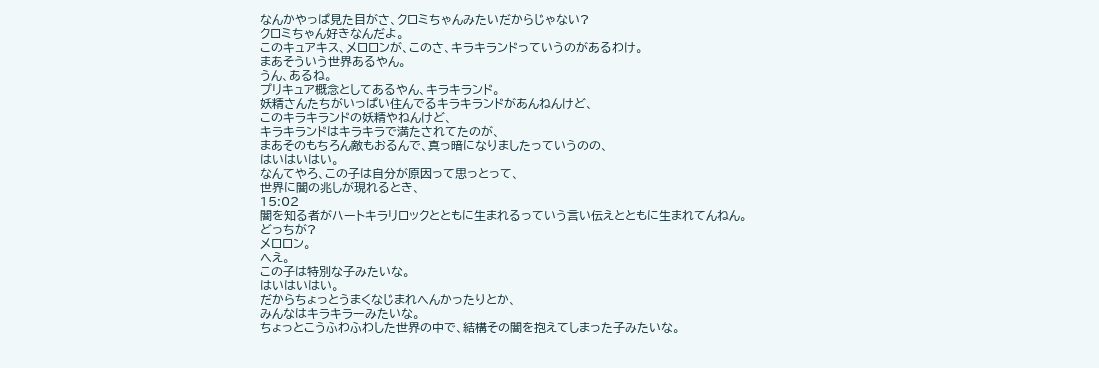なんかやっぱ見た目がさ、クロミちゃんみたいだからじゃない?
クロミちゃん好きなんだよ。
このキュアキス、メロロンが、このさ、キラキランドっていうのがあるわけ。
まあそういう世界あるやん。
うん、あるね。
プリキュア概念としてあるやん、キラキランド。
妖精さんたちがいっぱい住んでるキラキランドがあんねんけど、
このキラキランドの妖精やねんけど、
キラキランドはキラキラで満たされてたのが、
まあそのもちろん敵もおるんで、真っ暗になりましたっていうのの、
はいはいはい。
なんてやろ、この子は自分が原因って思っとって、
世界に闇の兆しが現れるとき、
15:02
闇を知る者がハートキラリロックとともに生まれるっていう言い伝えとともに生まれてんねん。
どっちが?
メロロン。
へえ。
この子は特別な子みたいな。
はいはいはい。
だからちょっとうまくなじまれへんかったりとか、
みんなはキラキラーみたいな。
ちょっとこうふわふわした世界の中で、結構その闇を抱えてしまった子みたいな。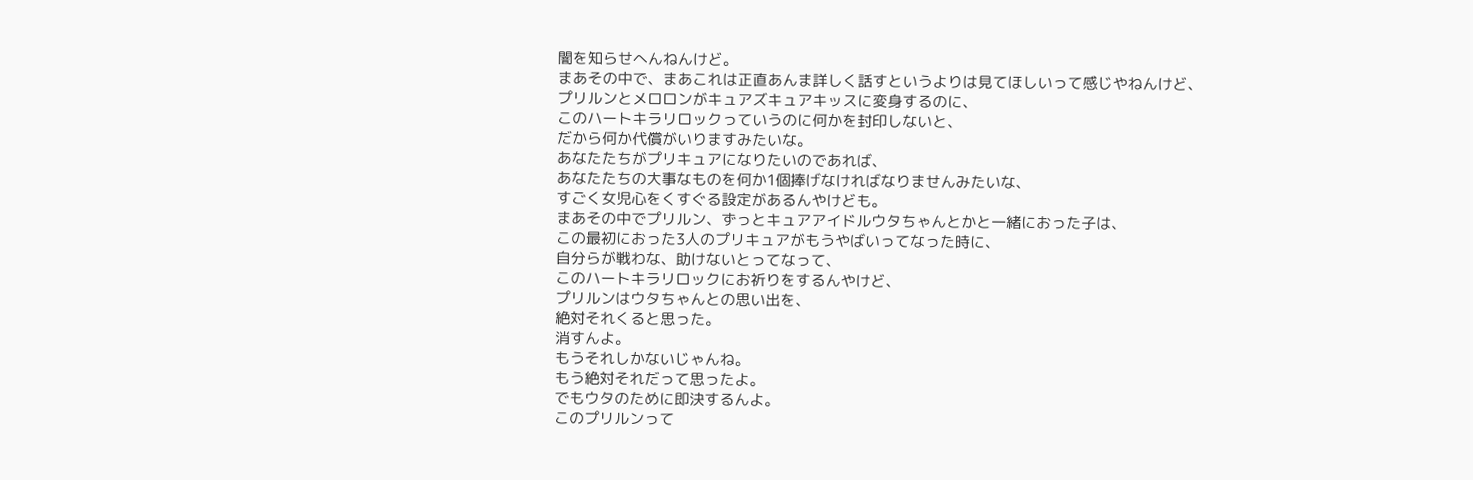闇を知らせへんねんけど。
まあその中で、まあこれは正直あんま詳しく話すというよりは見てほしいって感じやねんけど、
プリルンとメロロンがキュアズキュアキッスに変身するのに、
このハートキラリロックっていうのに何かを封印しないと、
だから何か代償がいりますみたいな。
あなたたちがプリキュアになりたいのであれば、
あなたたちの大事なものを何か1個捧げなければなりませんみたいな、
すごく女児心をくすぐる設定があるんやけども。
まあその中でプリルン、ずっとキュアアイドルウタちゃんとかと一緒におった子は、
この最初におった3人のプリキュアがもうやばいってなった時に、
自分らが戦わな、助けないとってなって、
このハートキラリロックにお祈りをするんやけど、
プリルンはウタちゃんとの思い出を、
絶対それくると思った。
消すんよ。
もうそれしかないじゃんね。
もう絶対それだって思ったよ。
でもウタのために即決するんよ。
このプリルンって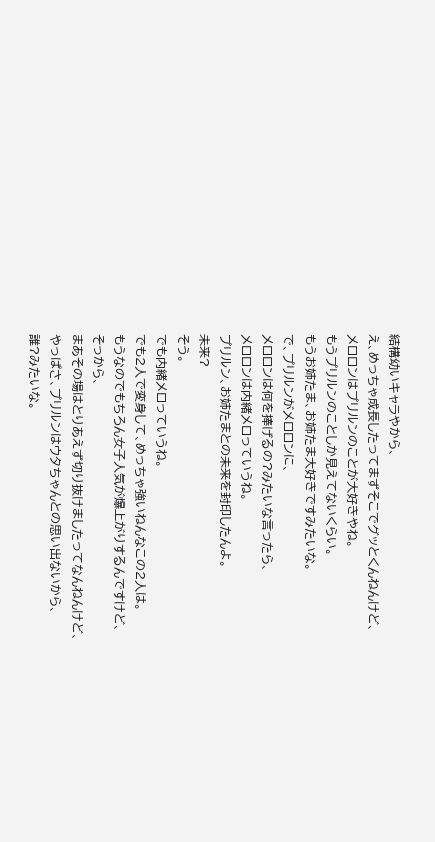結構幼いキャラやから、
え、めっちゃ成長したってまずそこでグッとくんねんけど、
メロロンはプリルンのことが大好きやね。
もうプリルンのことしか見えてないくらい。
もうお姉たま、お姉たま大好きですみたいな。
で、プリルンがメロロンに、
メロロンは何を捧げるの?みたいな言ったら、
メロロンは内緒メロっていうね。
プリルン、お姉たまとの未来を封印したんよ。
未来?
そう。
でも内緒メロっていうね。
でも2人で変身して、めっちゃ強いねんなこの2人は。
もうなのでもちろん女子人気が爆上がりするんですけど、
そっから、
まあその場はとりあえず切り抜けましたってなんねんけど、
やっぱさ、プリルンはウタちゃんとの思い出ないから、
誰?みたいな。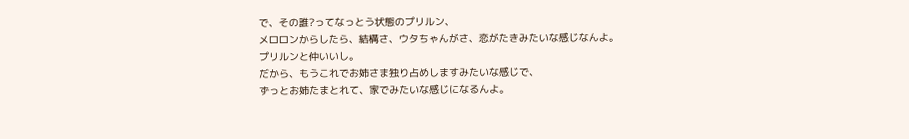で、その誰?ってなっとう状態のプリルン、
メロロンからしたら、結構さ、ウタちゃんがさ、恋がたきみたいな感じなんよ。
プリルンと仲いいし。
だから、もうこれでお姉さま独り占めしますみたいな感じで、
ずっとお姉たまとれて、家でみたいな感じになるんよ。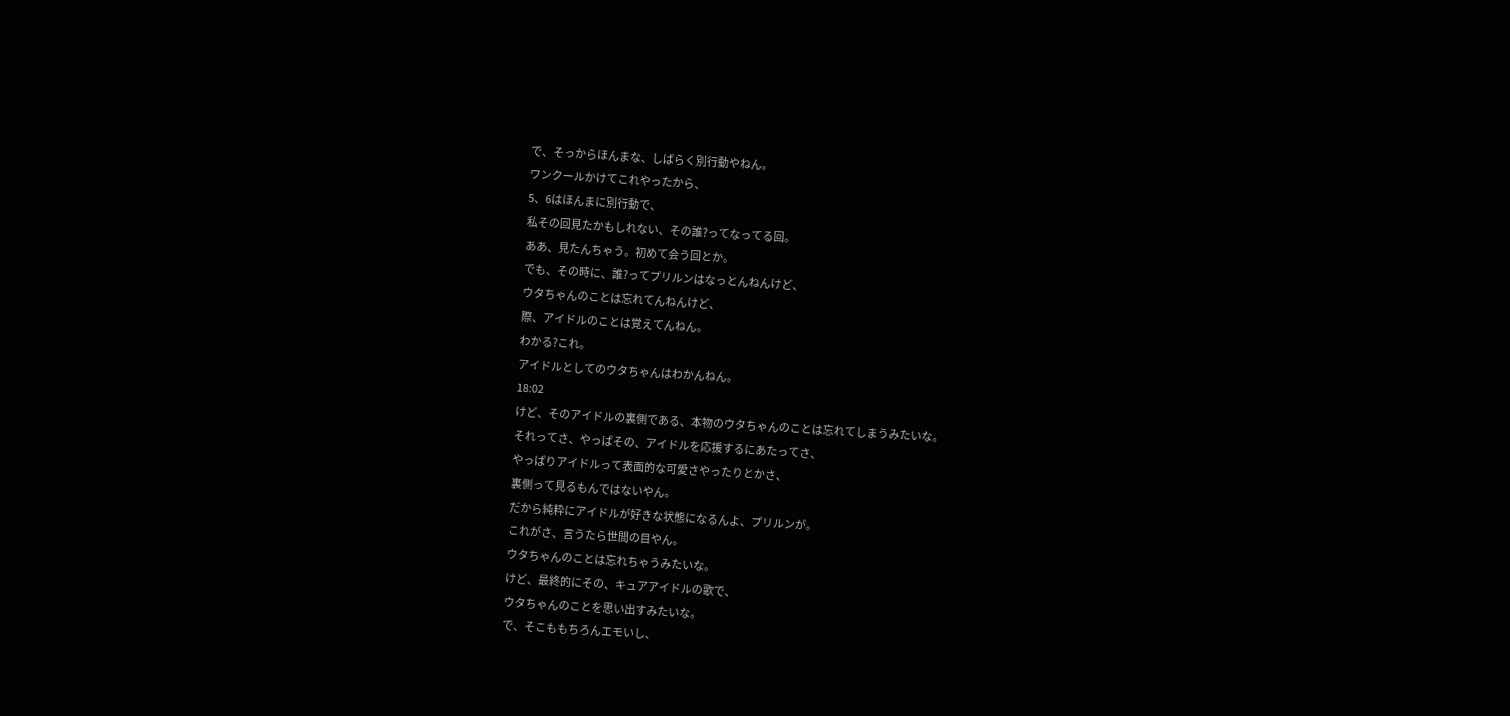で、そっからほんまな、しばらく別行動やねん。
ワンクールかけてこれやったから、
5、6はほんまに別行動で、
私その回見たかもしれない、その誰?ってなってる回。
ああ、見たんちゃう。初めて会う回とか。
でも、その時に、誰?ってプリルンはなっとんねんけど、
ウタちゃんのことは忘れてんねんけど、
際、アイドルのことは覚えてんねん。
わかる?これ。
アイドルとしてのウタちゃんはわかんねん。
18:02
けど、そのアイドルの裏側である、本物のウタちゃんのことは忘れてしまうみたいな。
それってさ、やっぱその、アイドルを応援するにあたってさ、
やっぱりアイドルって表面的な可愛さやったりとかさ、
裏側って見るもんではないやん。
だから純粋にアイドルが好きな状態になるんよ、プリルンが。
これがさ、言うたら世間の目やん。
ウタちゃんのことは忘れちゃうみたいな。
けど、最終的にその、キュアアイドルの歌で、
ウタちゃんのことを思い出すみたいな。
で、そこももちろんエモいし、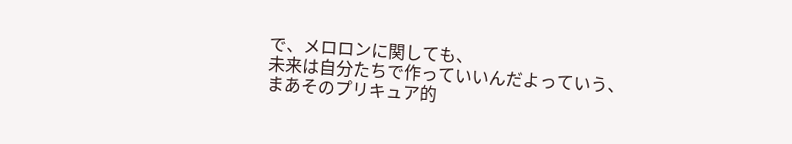で、メロロンに関しても、
未来は自分たちで作っていいんだよっていう、
まあそのプリキュア的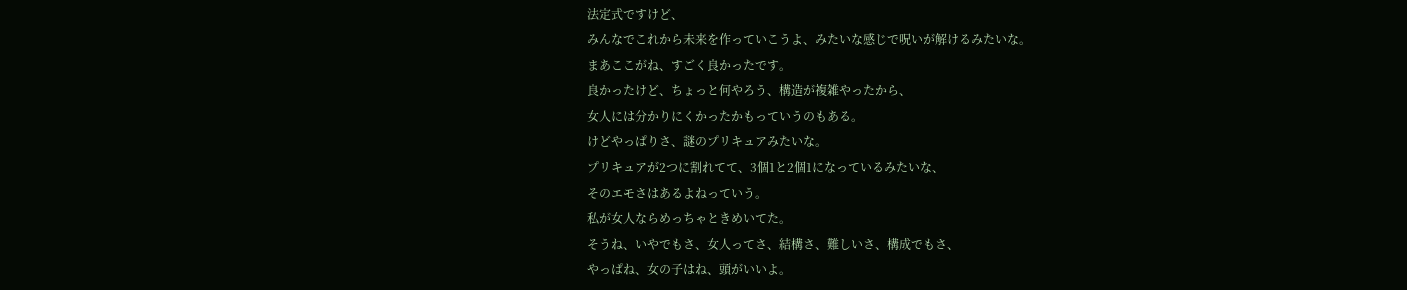法定式ですけど、
みんなでこれから未来を作っていこうよ、みたいな感じで呪いが解けるみたいな。
まあここがね、すごく良かったです。
良かったけど、ちょっと何やろう、構造が複雑やったから、
女人には分かりにくかったかもっていうのもある。
けどやっぱりさ、謎のプリキュアみたいな。
プリキュアが2つに割れてて、3個1と2個1になっているみたいな、
そのエモさはあるよねっていう。
私が女人ならめっちゃときめいてた。
そうね、いやでもさ、女人ってさ、結構さ、難しいさ、構成でもさ、
やっぱね、女の子はね、頭がいいよ。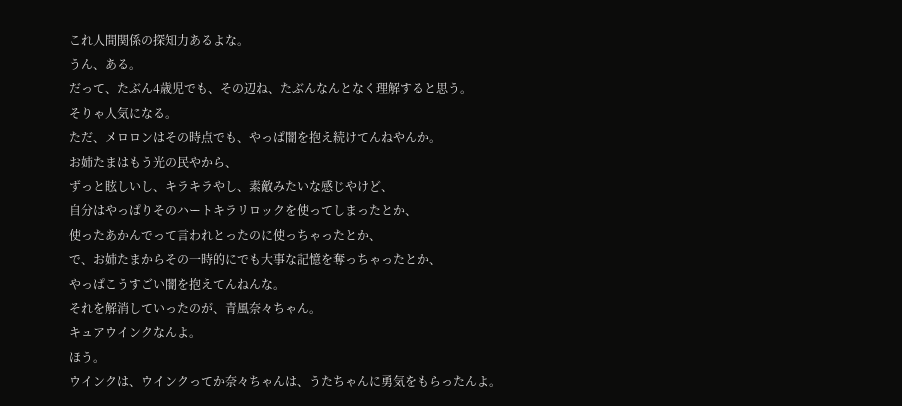これ人間関係の探知力あるよな。
うん、ある。
だって、たぶん4歳児でも、その辺ね、たぶんなんとなく理解すると思う。
そりゃ人気になる。
ただ、メロロンはその時点でも、やっぱ闇を抱え続けてんねやんか。
お姉たまはもう光の民やから、
ずっと眩しいし、キラキラやし、素敵みたいな感じやけど、
自分はやっぱりそのハートキラリロックを使ってしまったとか、
使ったあかんでって言われとったのに使っちゃったとか、
で、お姉たまからその一時的にでも大事な記憶を奪っちゃったとか、
やっぱこうすごい闇を抱えてんねんな。
それを解消していったのが、青風奈々ちゃん。
キュアウインクなんよ。
ほう。
ウインクは、ウインクってか奈々ちゃんは、うたちゃんに勇気をもらったんよ。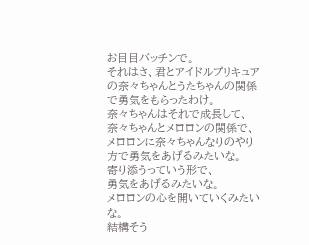お目目バッチンで。
それはさ、君とアイドルプリキュアの奈々ちゃんとうたちゃんの関係で勇気をもらったわけ。
奈々ちゃんはそれで成長して、
奈々ちゃんとメロロンの関係で、
メロロンに奈々ちゃんなりのやり方で勇気をあげるみたいな。
寄り添うっていう形で、
勇気をあげるみたいな。
メロロンの心を開いていくみたいな。
結構そう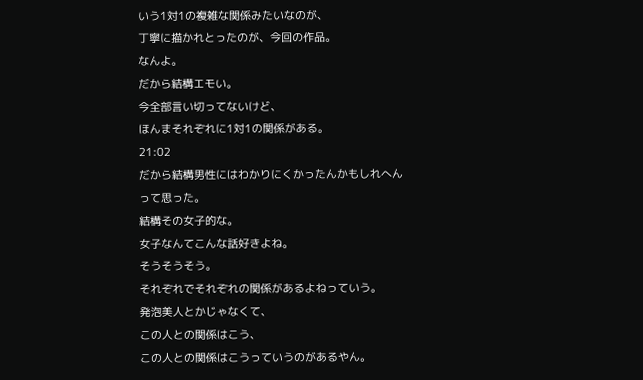いう1対1の複雑な関係みたいなのが、
丁寧に描かれとったのが、今回の作品。
なんよ。
だから結構エモい。
今全部言い切ってないけど、
ほんまそれぞれに1対1の関係がある。
21:02
だから結構男性にはわかりにくかったんかもしれへんって思った。
結構その女子的な。
女子なんてこんな話好きよね。
そうそうそう。
それぞれでそれぞれの関係があるよねっていう。
発泡美人とかじゃなくて、
この人との関係はこう、
この人との関係はこうっていうのがあるやん。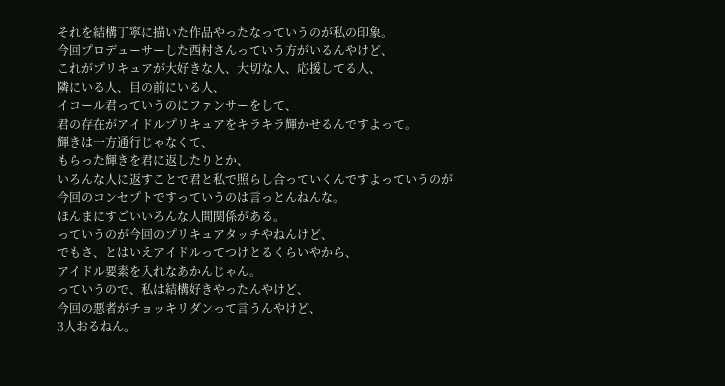それを結構丁寧に描いた作品やったなっていうのが私の印象。
今回プロデューサーした西村さんっていう方がいるんやけど、
これがプリキュアが大好きな人、大切な人、応援してる人、
隣にいる人、目の前にいる人、
イコール君っていうのにファンサーをして、
君の存在がアイドルプリキュアをキラキラ輝かせるんですよって。
輝きは一方通行じゃなくて、
もらった輝きを君に返したりとか、
いろんな人に返すことで君と私で照らし合っていくんですよっていうのが
今回のコンセプトですっていうのは言っとんねんな。
ほんまにすごいいろんな人間関係がある。
っていうのが今回のプリキュアタッチやねんけど、
でもさ、とはいえアイドルってつけとるくらいやから、
アイドル要素を入れなあかんじゃん。
っていうので、私は結構好きやったんやけど、
今回の悪者がチョッキリダンって言うんやけど、
3人おるねん。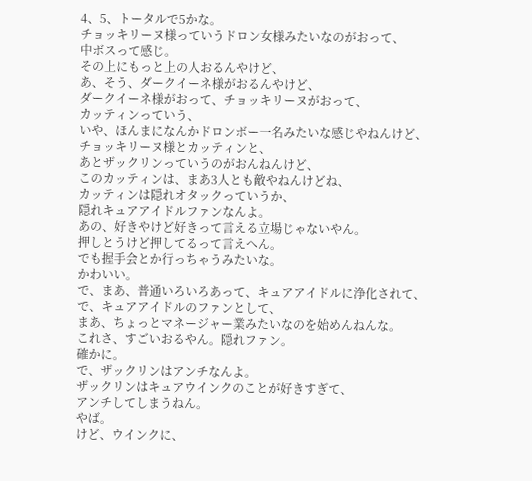4、5、トータルで5かな。
チョッキリーヌ様っていうドロン女様みたいなのがおって、
中ボスって感じ。
その上にもっと上の人おるんやけど、
あ、そう、ダークイーネ様がおるんやけど、
ダークイーネ様がおって、チョッキリーヌがおって、
カッティンっていう、
いや、ほんまになんかドロンボー一名みたいな感じやねんけど、
チョッキリーヌ様とカッティンと、
あとザックリンっていうのがおんねんけど、
このカッティンは、まあ3人とも敵やねんけどね、
カッティンは隠れオタックっていうか、
隠れキュアアイドルファンなんよ。
あの、好きやけど好きって言える立場じゃないやん。
押しとうけど押してるって言えへん。
でも握手会とか行っちゃうみたいな。
かわいい。
で、まあ、普通いろいろあって、キュアアイドルに浄化されて、
で、キュアアイドルのファンとして、
まあ、ちょっとマネージャー業みたいなのを始めんねんな。
これさ、すごいおるやん。隠れファン。
確かに。
で、ザックリンはアンチなんよ。
ザックリンはキュアウインクのことが好きすぎて、
アンチしてしまうねん。
やば。
けど、ウインクに、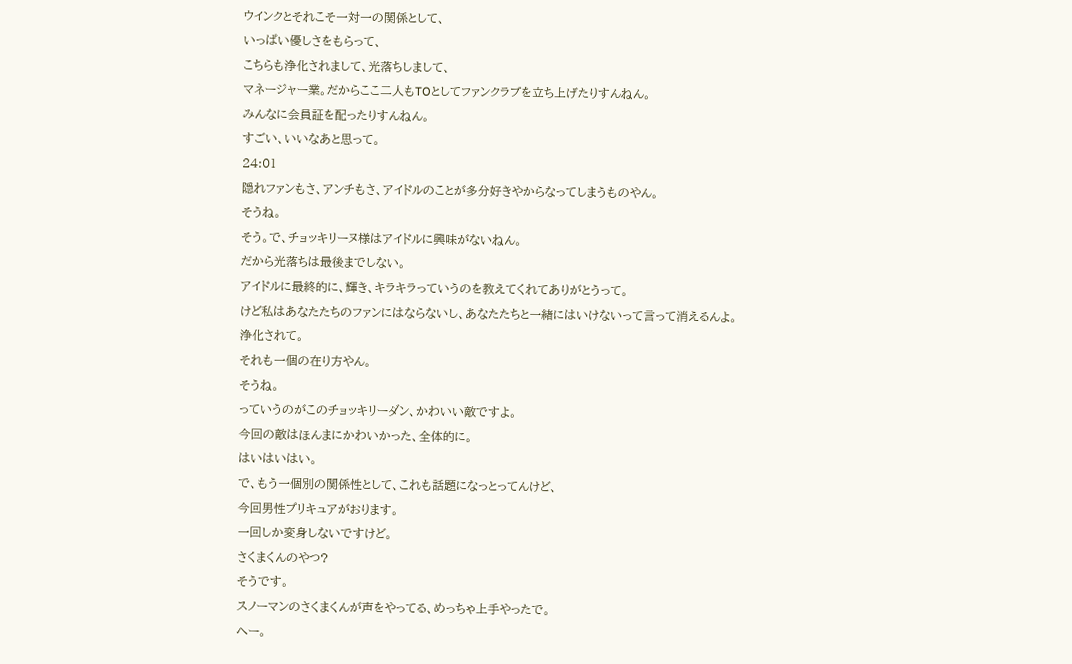ウインクとそれこそ一対一の関係として、
いっぱい優しさをもらって、
こちらも浄化されまして、光落ちしまして、
マネージャー業。だからここ二人もTOとしてファンクラブを立ち上げたりすんねん。
みんなに会員証を配ったりすんねん。
すごい、いいなあと思って。
24:01
隠れファンもさ、アンチもさ、アイドルのことが多分好きやからなってしまうものやん。
そうね。
そう。で、チョッキリーヌ様はアイドルに興味がないねん。
だから光落ちは最後までしない。
アイドルに最終的に、輝き、キラキラっていうのを教えてくれてありがとうって。
けど私はあなたたちのファンにはならないし、あなたたちと一緒にはいけないって言って消えるんよ。
浄化されて。
それも一個の在り方やん。
そうね。
っていうのがこのチョッキリーダン、かわいい敵ですよ。
今回の敵はほんまにかわいかった、全体的に。
はいはいはい。
で、もう一個別の関係性として、これも話題になっとってんけど、
今回男性プリキュアがおります。
一回しか変身しないですけど。
さくまくんのやつ?
そうです。
スノーマンのさくまくんが声をやってる、めっちゃ上手やったで。
へー。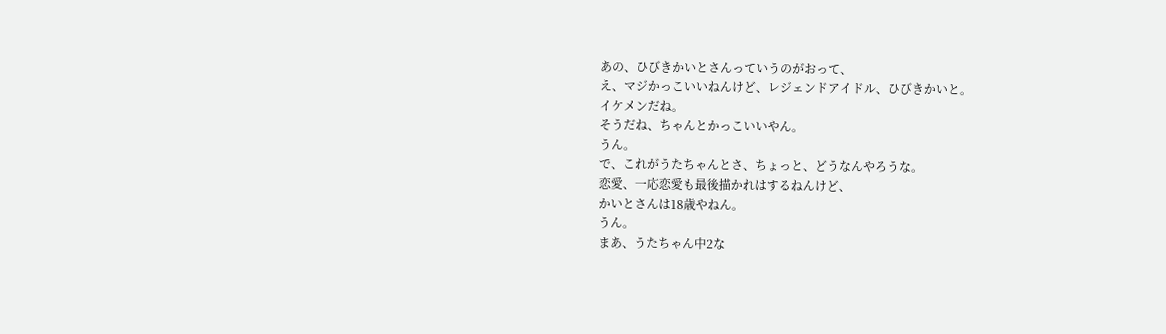あの、ひびきかいとさんっていうのがおって、
え、マジかっこいいねんけど、レジェンドアイドル、ひびきかいと。
イケメンだね。
そうだね、ちゃんとかっこいいやん。
うん。
で、これがうたちゃんとさ、ちょっと、どうなんやろうな。
恋愛、一応恋愛も最後描かれはするねんけど、
かいとさんは18歳やねん。
うん。
まあ、うたちゃん中2な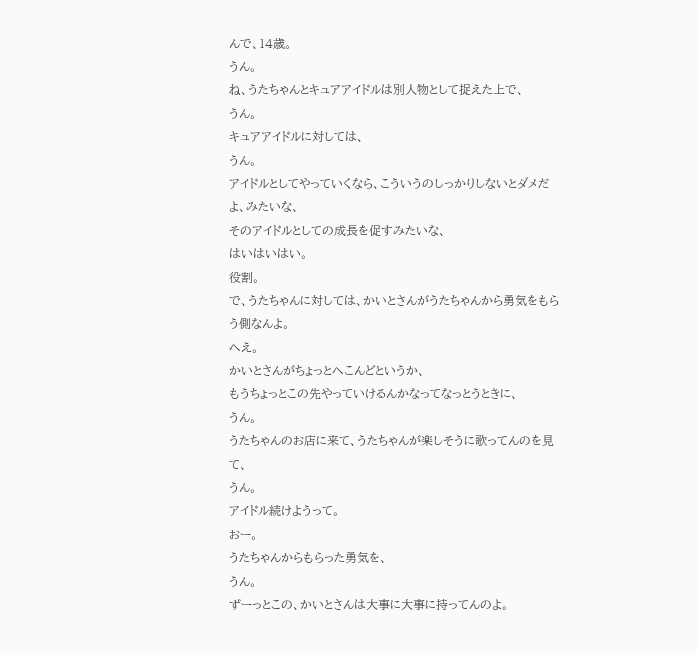んで、14歳。
うん。
ね、うたちゃんとキュアアイドルは別人物として捉えた上で、
うん。
キュアアイドルに対しては、
うん。
アイドルとしてやっていくなら、こういうのしっかりしないとダメだよ、みたいな、
そのアイドルとしての成長を促すみたいな、
はいはいはい。
役割。
で、うたちゃんに対しては、かいとさんがうたちゃんから勇気をもらう側なんよ。
へえ。
かいとさんがちょっとへこんどというか、
もうちょっとこの先やっていけるんかなってなっとうときに、
うん。
うたちゃんのお店に来て、うたちゃんが楽しそうに歌ってんのを見て、
うん。
アイドル続けようって。
おー。
うたちゃんからもらった勇気を、
うん。
ずーっとこの、かいとさんは大事に大事に持ってんのよ。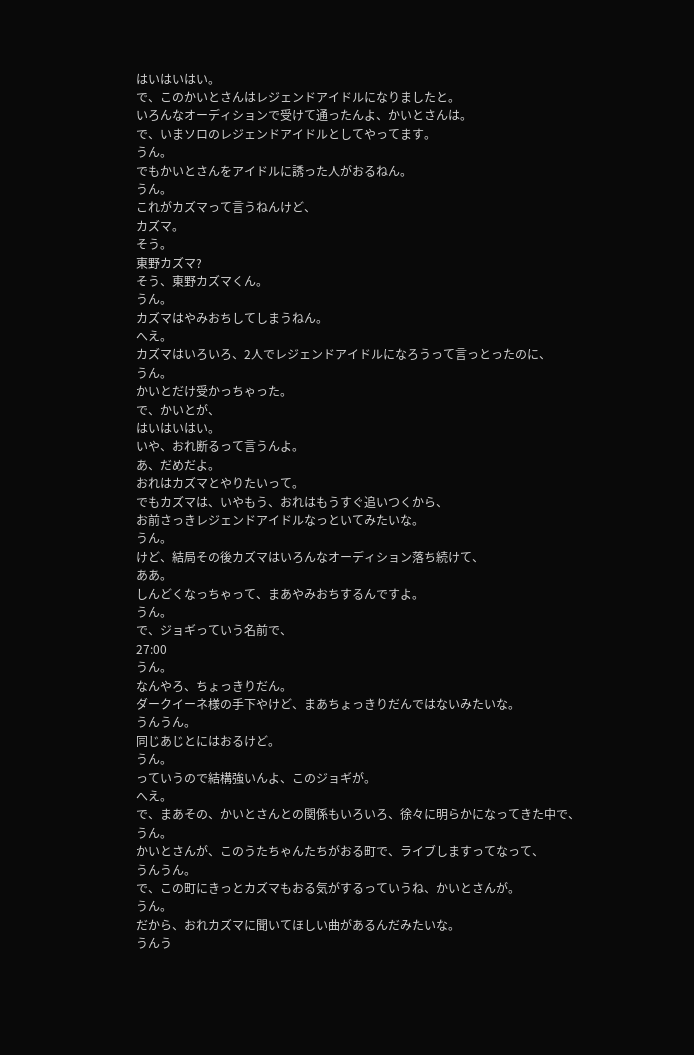はいはいはい。
で、このかいとさんはレジェンドアイドルになりましたと。
いろんなオーディションで受けて通ったんよ、かいとさんは。
で、いまソロのレジェンドアイドルとしてやってます。
うん。
でもかいとさんをアイドルに誘った人がおるねん。
うん。
これがカズマって言うねんけど、
カズマ。
そう。
東野カズマ?
そう、東野カズマくん。
うん。
カズマはやみおちしてしまうねん。
へえ。
カズマはいろいろ、2人でレジェンドアイドルになろうって言っとったのに、
うん。
かいとだけ受かっちゃった。
で、かいとが、
はいはいはい。
いや、おれ断るって言うんよ。
あ、だめだよ。
おれはカズマとやりたいって。
でもカズマは、いやもう、おれはもうすぐ追いつくから、
お前さっきレジェンドアイドルなっといてみたいな。
うん。
けど、結局その後カズマはいろんなオーディション落ち続けて、
ああ。
しんどくなっちゃって、まあやみおちするんですよ。
うん。
で、ジョギっていう名前で、
27:00
うん。
なんやろ、ちょっきりだん。
ダークイーネ様の手下やけど、まあちょっきりだんではないみたいな。
うんうん。
同じあじとにはおるけど。
うん。
っていうので結構強いんよ、このジョギが。
へえ。
で、まあその、かいとさんとの関係もいろいろ、徐々に明らかになってきた中で、
うん。
かいとさんが、このうたちゃんたちがおる町で、ライブしますってなって、
うんうん。
で、この町にきっとカズマもおる気がするっていうね、かいとさんが。
うん。
だから、おれカズマに聞いてほしい曲があるんだみたいな。
うんう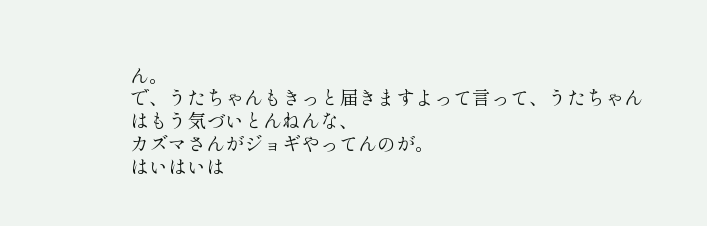ん。
で、うたちゃんもきっと届きますよって言って、うたちゃんはもう気づいとんねんな、
カズマさんがジョギやってんのが。
はいはいは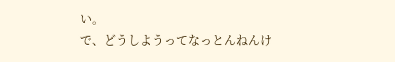い。
で、どうしようってなっとんねんけ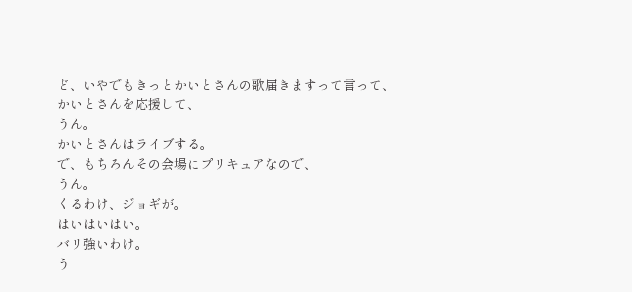ど、いやでもきっとかいとさんの歌届きますって言って、
かいとさんを応援して、
うん。
かいとさんはライブする。
で、もちろんその会場にプリキュアなので、
うん。
くるわけ、ジョギが。
はいはいはい。
バリ強いわけ。
う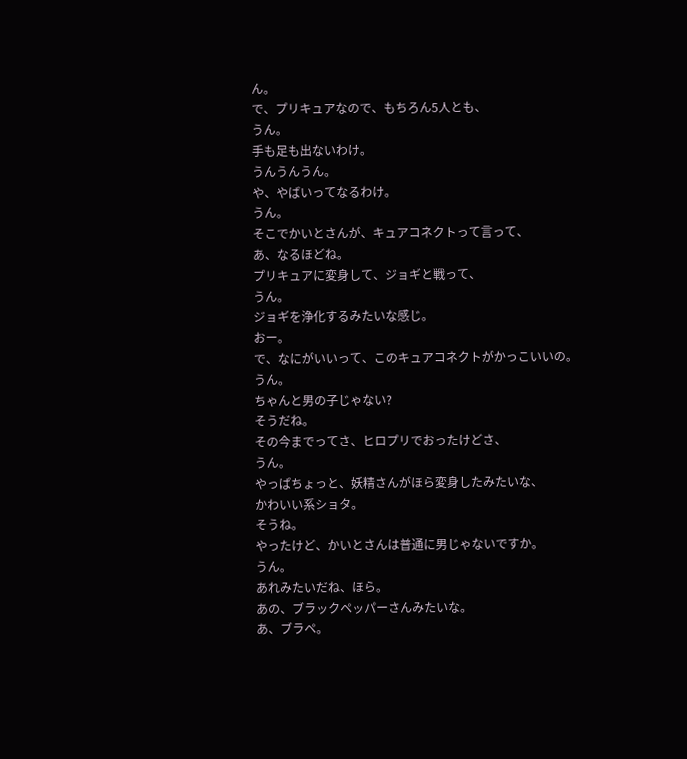ん。
で、プリキュアなので、もちろん5人とも、
うん。
手も足も出ないわけ。
うんうんうん。
や、やばいってなるわけ。
うん。
そこでかいとさんが、キュアコネクトって言って、
あ、なるほどね。
プリキュアに変身して、ジョギと戦って、
うん。
ジョギを浄化するみたいな感じ。
おー。
で、なにがいいって、このキュアコネクトがかっこいいの。
うん。
ちゃんと男の子じゃない?
そうだね。
その今までってさ、ヒロプリでおったけどさ、
うん。
やっぱちょっと、妖精さんがほら変身したみたいな、
かわいい系ショタ。
そうね。
やったけど、かいとさんは普通に男じゃないですか。
うん。
あれみたいだね、ほら。
あの、ブラックペッパーさんみたいな。
あ、ブラペ。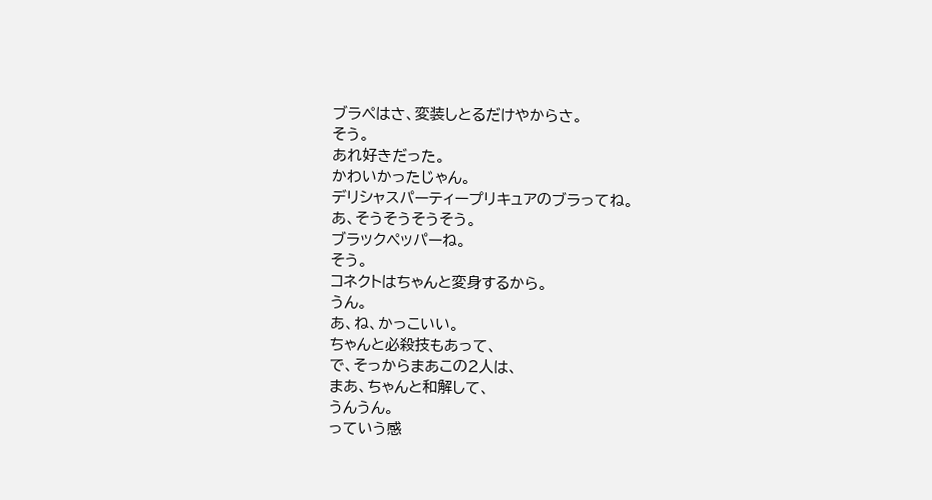ブラペはさ、変装しとるだけやからさ。
そう。
あれ好きだった。
かわいかったじゃん。
デリシャスパーティープリキュアのブラってね。
あ、そうそうそうそう。
ブラックペッパーね。
そう。
コネクトはちゃんと変身するから。
うん。
あ、ね、かっこいい。
ちゃんと必殺技もあって、
で、そっからまあこの2人は、
まあ、ちゃんと和解して、
うんうん。
っていう感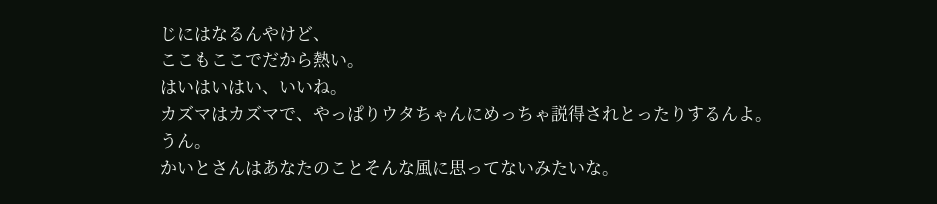じにはなるんやけど、
ここもここでだから熱い。
はいはいはい、いいね。
カズマはカズマで、やっぱりウタちゃんにめっちゃ説得されとったりするんよ。
うん。
かいとさんはあなたのことそんな風に思ってないみたいな。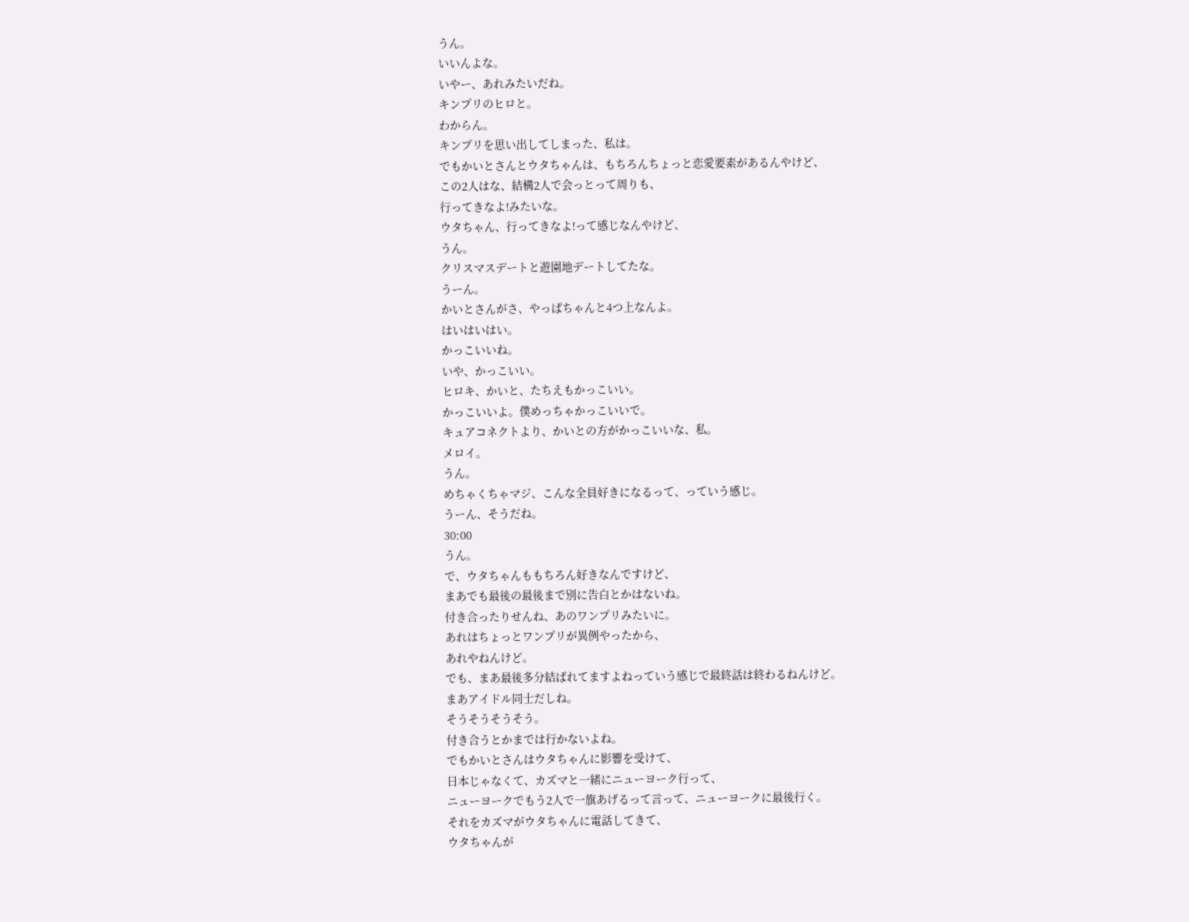うん。
いいんよな。
いやー、あれみたいだね。
キンプリのヒロと。
わからん。
キンプリを思い出してしまった、私は。
でもかいとさんとウタちゃんは、もちろんちょっと恋愛要素があるんやけど、
この2人はな、結構2人で会っとって周りも、
行ってきなよ!みたいな。
ウタちゃん、行ってきなよ!って感じなんやけど、
うん。
クリスマスデートと遊園地デートしてたな。
うーん。
かいとさんがさ、やっぱちゃんと4つ上なんよ。
はいはいはい。
かっこいいね。
いや、かっこいい。
ヒロキ、かいと、たちえもかっこいい。
かっこいいよ。僕めっちゃかっこいいで。
キュアコネクトより、かいとの方がかっこいいな、私。
メロイ。
うん。
めちゃくちゃマジ、こんな全員好きになるって、っていう感じ。
うーん、そうだね。
30:00
うん。
で、ウタちゃんももちろん好きなんですけど、
まあでも最後の最後まで別に告白とかはないね。
付き合ったりせんね、あのワンプリみたいに。
あれはちょっとワンプリが異例やったから、
あれやねんけど。
でも、まあ最後多分結ばれてますよねっていう感じで最終話は終わるねんけど。
まあアイドル同士だしね。
そうそうそうそう。
付き合うとかまでは行かないよね。
でもかいとさんはウタちゃんに影響を受けて、
日本じゃなくて、カズマと一緒にニューヨーク行って、
ニューヨークでもう2人で一旗あげるって言って、ニューヨークに最後行く。
それをカズマがウタちゃんに電話してきて、
ウタちゃんが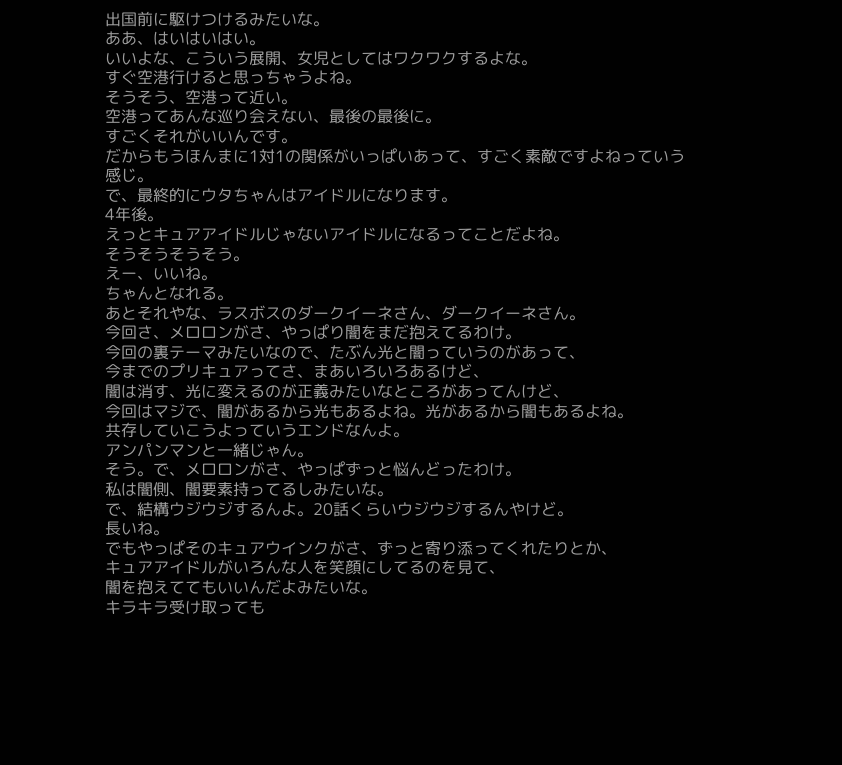出国前に駆けつけるみたいな。
ああ、はいはいはい。
いいよな、こういう展開、女児としてはワクワクするよな。
すぐ空港行けると思っちゃうよね。
そうそう、空港って近い。
空港ってあんな巡り会えない、最後の最後に。
すごくそれがいいんです。
だからもうほんまに1対1の関係がいっぱいあって、すごく素敵ですよねっていう感じ。
で、最終的にウタちゃんはアイドルになります。
4年後。
えっとキュアアイドルじゃないアイドルになるってことだよね。
そうそうそうそう。
えー、いいね。
ちゃんとなれる。
あとそれやな、ラスボスのダークイーネさん、ダークイーネさん。
今回さ、メロロンがさ、やっぱり闇をまだ抱えてるわけ。
今回の裏テーマみたいなので、たぶん光と闇っていうのがあって、
今までのプリキュアってさ、まあいろいろあるけど、
闇は消す、光に変えるのが正義みたいなところがあってんけど、
今回はマジで、闇があるから光もあるよね。光があるから闇もあるよね。
共存していこうよっていうエンドなんよ。
アンパンマンと一緒じゃん。
そう。で、メロロンがさ、やっぱずっと悩んどったわけ。
私は闇側、闇要素持ってるしみたいな。
で、結構ウジウジするんよ。20話くらいウジウジするんやけど。
長いね。
でもやっぱそのキュアウインクがさ、ずっと寄り添ってくれたりとか、
キュアアイドルがいろんな人を笑顔にしてるのを見て、
闇を抱えててもいいんだよみたいな。
キラキラ受け取っても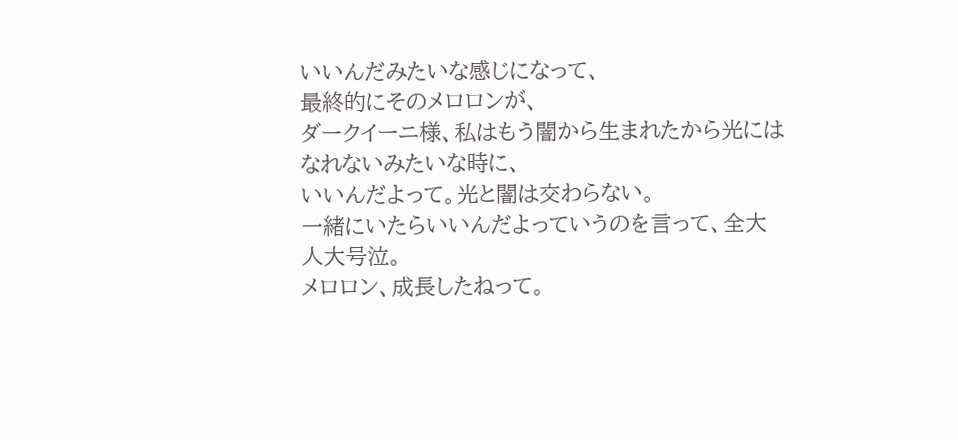いいんだみたいな感じになって、
最終的にそのメロロンが、
ダークイーニ様、私はもう闇から生まれたから光にはなれないみたいな時に、
いいんだよって。光と闇は交わらない。
一緒にいたらいいんだよっていうのを言って、全大人大号泣。
メロロン、成長したねって。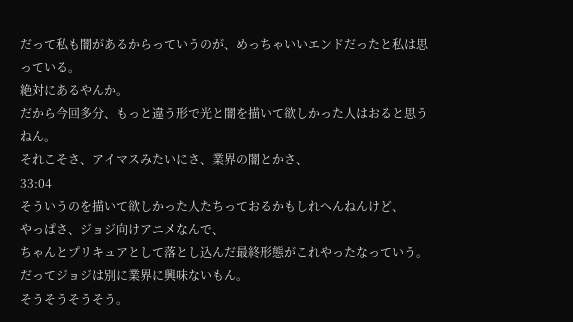だって私も闇があるからっていうのが、めっちゃいいエンドだったと私は思っている。
絶対にあるやんか。
だから今回多分、もっと違う形で光と闇を描いて欲しかった人はおると思うねん。
それこそさ、アイマスみたいにさ、業界の闇とかさ、
33:04
そういうのを描いて欲しかった人たちっておるかもしれへんねんけど、
やっぱさ、ジョジ向けアニメなんで、
ちゃんとプリキュアとして落とし込んだ最終形態がこれやったなっていう。
だってジョジは別に業界に興味ないもん。
そうそうそうそう。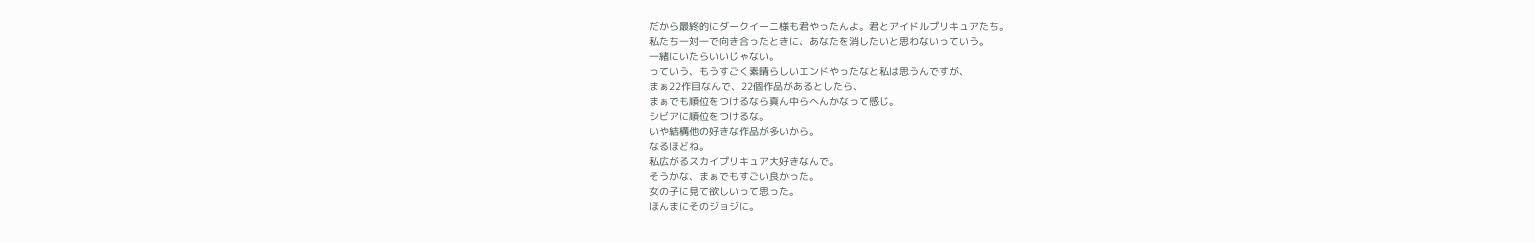だから最終的にダークイーニ様も君やったんよ。君とアイドルプリキュアたち。
私たち一対一で向き合ったときに、あなたを消したいと思わないっていう。
一緒にいたらいいじゃない。
っていう、もうすごく素晴らしいエンドやったなと私は思うんですが、
まぁ22作目なんで、22個作品があるとしたら、
まぁでも順位をつけるなら真ん中らへんかなって感じ。
シビアに順位をつけるな。
いや結構他の好きな作品が多いから。
なるほどね。
私広がるスカイプリキュア大好きなんで。
そうかな、まぁでもすごい良かった。
女の子に見て欲しいって思った。
ほんまにそのジョジに。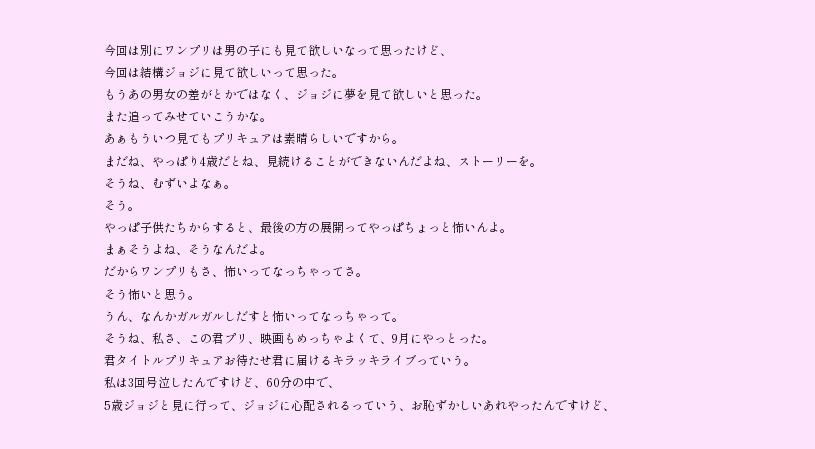今回は別にワンプリは男の子にも見て欲しいなって思ったけど、
今回は結構ジョジに見て欲しいって思った。
もうあの男女の差がとかではなく、ジョジに夢を見て欲しいと思った。
また追ってみせていこうかな。
あぁもういつ見てもプリキュアは素晴らしいですから。
まだね、やっぱり4歳だとね、見続けることができないんだよね、ストーリーを。
そうね、むずいよなぁ。
そう。
やっぱ子供たちからすると、最後の方の展開ってやっぱちょっと怖いんよ。
まぁそうよね、そうなんだよ。
だからワンプリもさ、怖いってなっちゃってさ。
そう怖いと思う。
うん、なんかガルガルしだすと怖いってなっちゃって。
そうね、私さ、この君プリ、映画もめっちゃよくて、9月にやっとった。
君タイトルプリキュアお待たせ君に届けるキラッキライブっていう。
私は3回号泣したんですけど、60分の中で、
5歳ジョジと見に行って、ジョジに心配されるっていう、お恥ずかしいあれやったんですけど、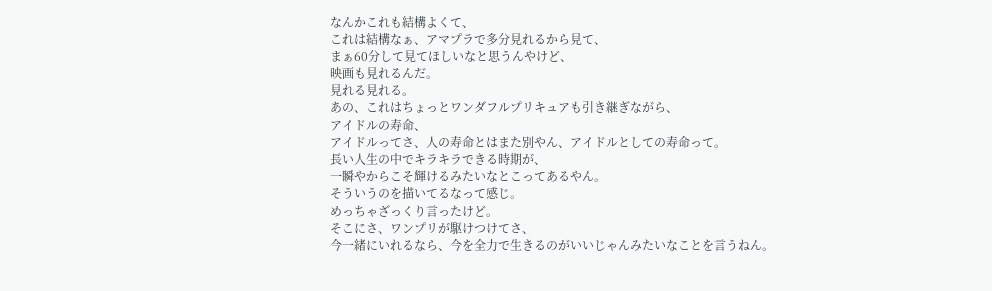なんかこれも結構よくて、
これは結構なぁ、アマプラで多分見れるから見て、
まぁ60分して見てほしいなと思うんやけど、
映画も見れるんだ。
見れる見れる。
あの、これはちょっとワンダフルプリキュアも引き継ぎながら、
アイドルの寿命、
アイドルってさ、人の寿命とはまた別やん、アイドルとしての寿命って。
長い人生の中でキラキラできる時期が、
一瞬やからこそ輝けるみたいなとこってあるやん。
そういうのを描いてるなって感じ。
めっちゃざっくり言ったけど。
そこにさ、ワンプリが駆けつけてさ、
今一緒にいれるなら、今を全力で生きるのがいいじゃんみたいなことを言うねん。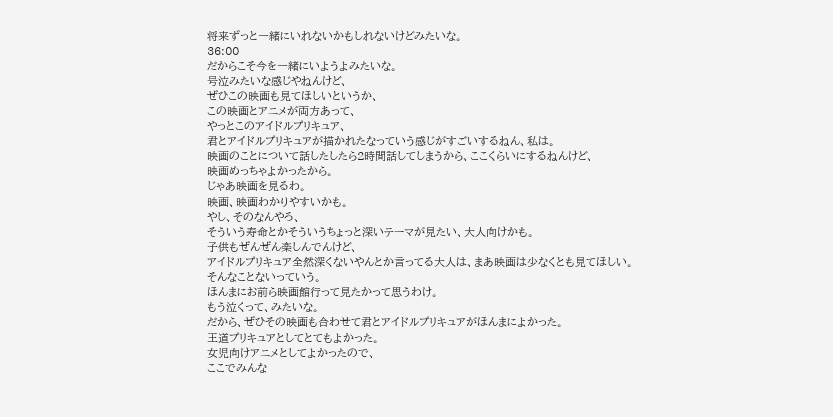将来ずっと一緒にいれないかもしれないけどみたいな。
36:00
だからこそ今を一緒にいようよみたいな。
号泣みたいな感じやねんけど、
ぜひこの映画も見てほしいというか、
この映画とアニメが両方あって、
やっとこのアイドルプリキュア、
君とアイドルプリキュアが描かれたなっていう感じがすごいするねん、私は。
映画のことについて話したしたら2時間話してしまうから、ここくらいにするねんけど、
映画めっちゃよかったから。
じゃあ映画を見るわ。
映画、映画わかりやすいかも。
やし、そのなんやろ、
そういう寿命とかそういうちょっと深いテーマが見たい、大人向けかも。
子供もぜんぜん楽しんでんけど、
アイドルプリキュア全然深くないやんとか言ってる大人は、まあ映画は少なくとも見てほしい。
そんなことないっていう。
ほんまにお前ら映画館行って見たかって思うわけ。
もう泣くって、みたいな。
だから、ぜひその映画も合わせて君とアイドルプリキュアがほんまによかった。
王道プリキュアとしてとてもよかった。
女児向けアニメとしてよかったので、
ここでみんな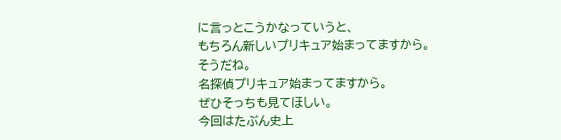に言っとこうかなっていうと、
もちろん新しいプリキュア始まってますから。
そうだね。
名探偵プリキュア始まってますから。
ぜひそっちも見てほしい。
今回はたぶん史上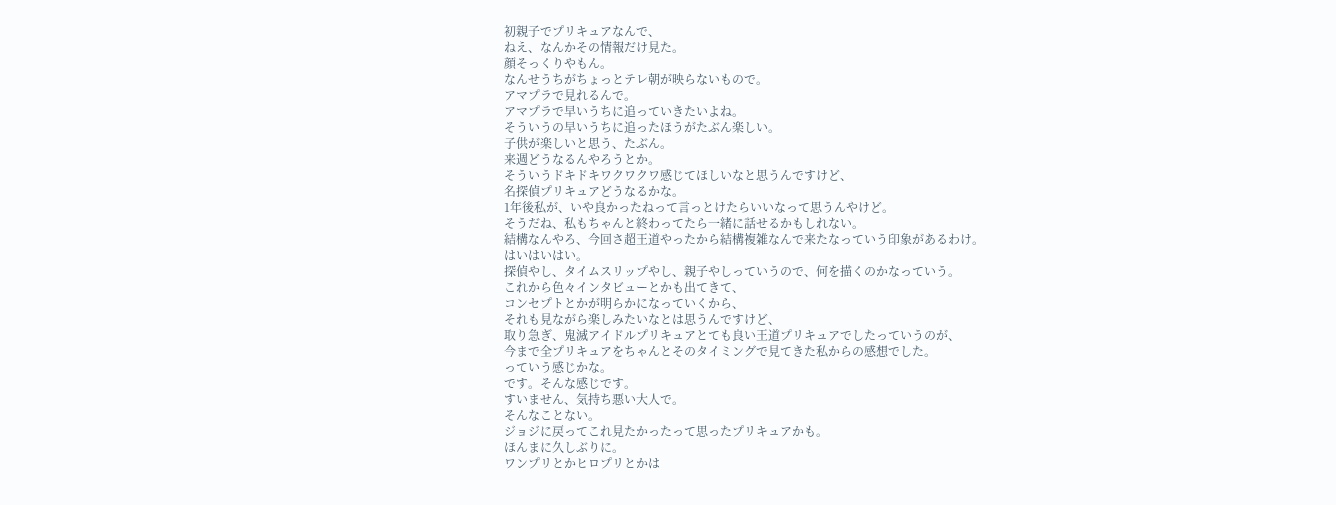初親子でプリキュアなんで、
ねえ、なんかその情報だけ見た。
顔そっくりやもん。
なんせうちがちょっとテレ朝が映らないもので。
アマプラで見れるんで。
アマプラで早いうちに追っていきたいよね。
そういうの早いうちに追ったほうがたぶん楽しい。
子供が楽しいと思う、たぶん。
来週どうなるんやろうとか。
そういうドキドキワクワクワ感じてほしいなと思うんですけど、
名探偵プリキュアどうなるかな。
1年後私が、いや良かったねって言っとけたらいいなって思うんやけど。
そうだね、私もちゃんと終わってたら一緒に話せるかもしれない。
結構なんやろ、今回さ超王道やったから結構複雑なんで来たなっていう印象があるわけ。
はいはいはい。
探偵やし、タイムスリップやし、親子やしっていうので、何を描くのかなっていう。
これから色々インタビューとかも出てきて、
コンセプトとかが明らかになっていくから、
それも見ながら楽しみたいなとは思うんですけど、
取り急ぎ、鬼滅アイドルプリキュアとても良い王道プリキュアでしたっていうのが、
今まで全プリキュアをちゃんとそのタイミングで見てきた私からの感想でした。
っていう感じかな。
です。そんな感じです。
すいません、気持ち悪い大人で。
そんなことない。
ジョジに戻ってこれ見たかったって思ったプリキュアかも。
ほんまに久しぶりに。
ワンプリとかヒロプリとかは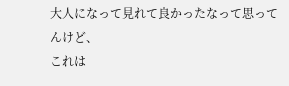大人になって見れて良かったなって思ってんけど、
これは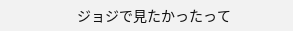ジョジで見たかったって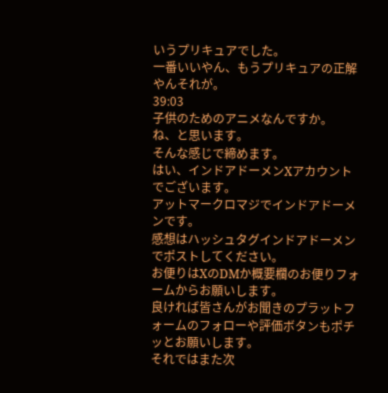いうプリキュアでした。
一番いいやん、もうプリキュアの正解やんそれが。
39:03
子供のためのアニメなんですか。
ね、と思います。
そんな感じで締めます。
はい、インドアドーメンXアカウントでございます。
アットマークロマジでインドアドーメンです。
感想はハッシュタグインドアドーメンでポストしてください。
お便りはXのDMか概要欄のお便りフォームからお願いします。
良ければ皆さんがお聞きのプラットフォームのフォローや評価ボタンもポチッとお願いします。
それではまた次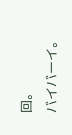回。
バイバーイ。